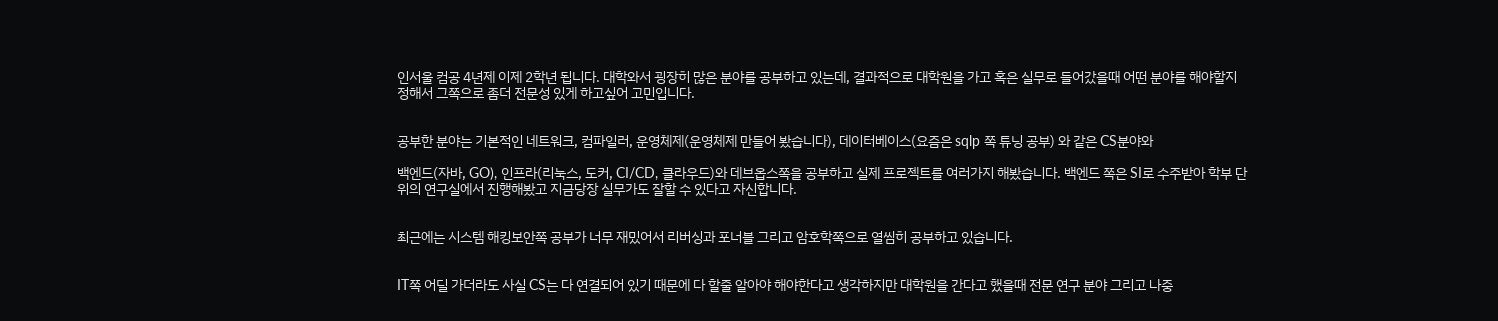인서울 컴공 4년제 이제 2학년 됩니다. 대학와서 굉장히 많은 분야를 공부하고 있는데, 결과적으로 대학원을 가고 혹은 실무로 들어갔을때 어떤 분야를 해야할지 정해서 그쪽으로 좀더 전문성 있게 하고싶어 고민입니다.


공부한 분야는 기본적인 네트워크, 컴파일러, 운영체제(운영체제 만들어 봤습니다), 데이터베이스(요즘은 sqlp 쪽 튜닝 공부) 와 같은 CS분야와

백엔드(자바, GO), 인프라(리눅스, 도커, CI/CD, 클라우드)와 데브옵스쪽을 공부하고 실제 프로젝트를 여러가지 해봤습니다. 백엔드 쪽은 SI로 수주받아 학부 단위의 연구실에서 진행해봤고 지금당장 실무가도 잘할 수 있다고 자신합니다.


최근에는 시스템 해킹보안쪽 공부가 너무 재밌어서 리버싱과 포너블 그리고 암호학쪽으로 열씸히 공부하고 있습니다.


IT쪽 어딜 가더라도 사실 CS는 다 연결되어 있기 때문에 다 할줄 알아야 해야한다고 생각하지만 대학원을 간다고 했을때 전문 연구 분야 그리고 나중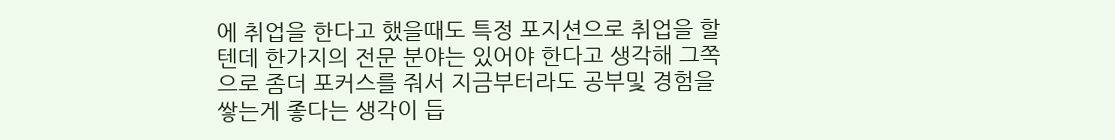에 취업을 한다고 했을때도 특정 포지션으로 취업을 할텐데 한가지의 전문 분야는 있어야 한다고 생각해 그쪽으로 좀더 포커스를 줘서 지금부터라도 공부및 경험을 쌓는게 좋다는 생각이 듭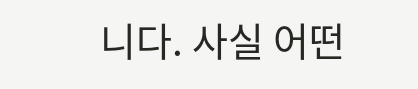니다. 사실 어떤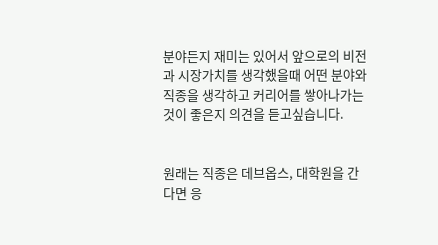분야든지 재미는 있어서 앞으로의 비전과 시장가치를 생각했을때 어떤 분야와 직종을 생각하고 커리어를 쌓아나가는 것이 좋은지 의견을 듣고싶습니다.


원래는 직종은 데브옵스, 대학원을 간다면 응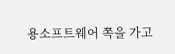용소프트웨어 쪽을 가고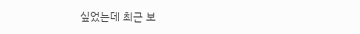싶었는데 최근 보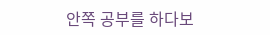안쪽 공부를 하다보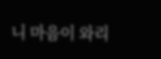니 마음이 와리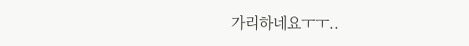가리하네요ㅜㅜ..